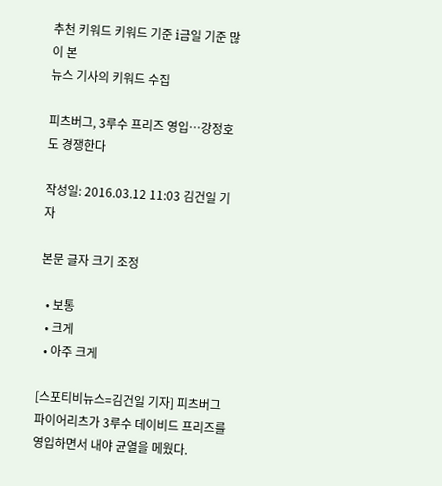추천 키워드 키워드 기준 i금일 기준 많이 본
뉴스 기사의 키워드 수집

피츠버그, 3루수 프리즈 영입…강정호도 경쟁한다

작성일: 2016.03.12 11:03 김건일 기자

본문 글자 크기 조정

  • 보통
  • 크게
  • 아주 크게

[스포티비뉴스=김건일 기자] 피츠버그 파이어리츠가 3루수 데이비드 프리즈를 영입하면서 내야 균열을 메웠다.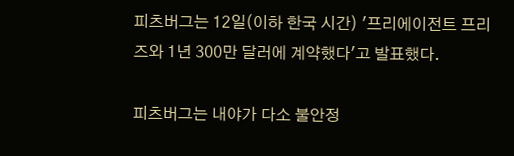피츠버그는 12일(이하 한국 시간) '프리에이전트 프리즈와 1년 300만 달러에 계약했다'고 발표했다.

피츠버그는 내야가 다소 불안정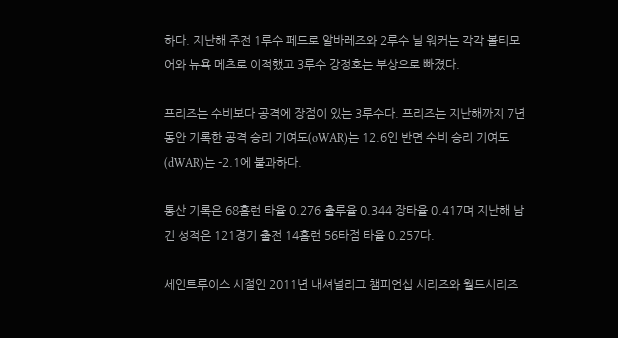하다. 지난해 주전 1루수 페드로 알바레즈와 2루수 닐 워커는 각각 볼티모어와 뉴욕 메츠로 이적했고 3루수 강정호는 부상으로 빠졌다.

프리즈는 수비보다 공격에 장점이 있는 3루수다. 프리즈는 지난해까지 7년 동안 기록한 공격 승리 기여도(oWAR)는 12.6인 반면 수비 승리 기여도(dWAR)는 -2.1에 불과하다.

통산 기록은 68홈런 타율 0.276 출루율 0.344 장타율 0.417며 지난해 남긴 성적은 121경기 출전 14홈런 56타점 타율 0.257다.

세인트루이스 시절인 2011년 내셔널리그 챔피언십 시리즈와 월드시리즈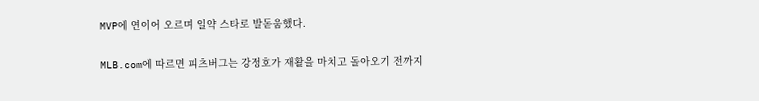MVP에 연이어 오르며 일약 스타로 발돋움했다.

MLB.com에 따르면 피츠버그는 강정호가 재활을 마치고 돌아오기 전까지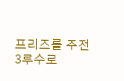프리즈를 주전 3루수로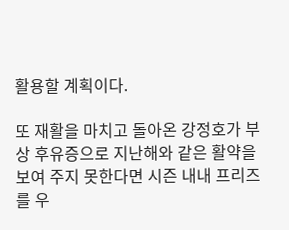활용할 계획이다.

또 재활을 마치고 돌아온 강정호가 부상 후유증으로 지난해와 같은 활약을 보여 주지 못한다면 시즌 내내 프리즈를 우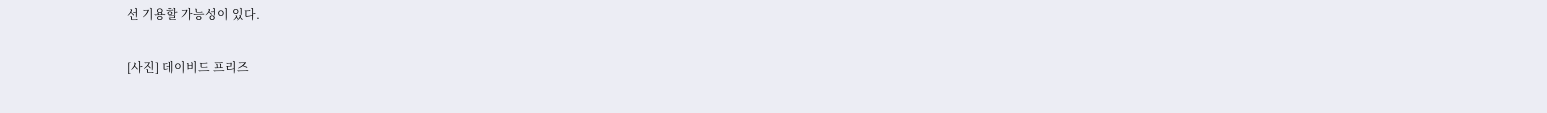선 기용할 가능성이 있다.

[사진] 데이비드 프리즈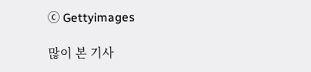ⓒ Gettyimages

많이 본 기사